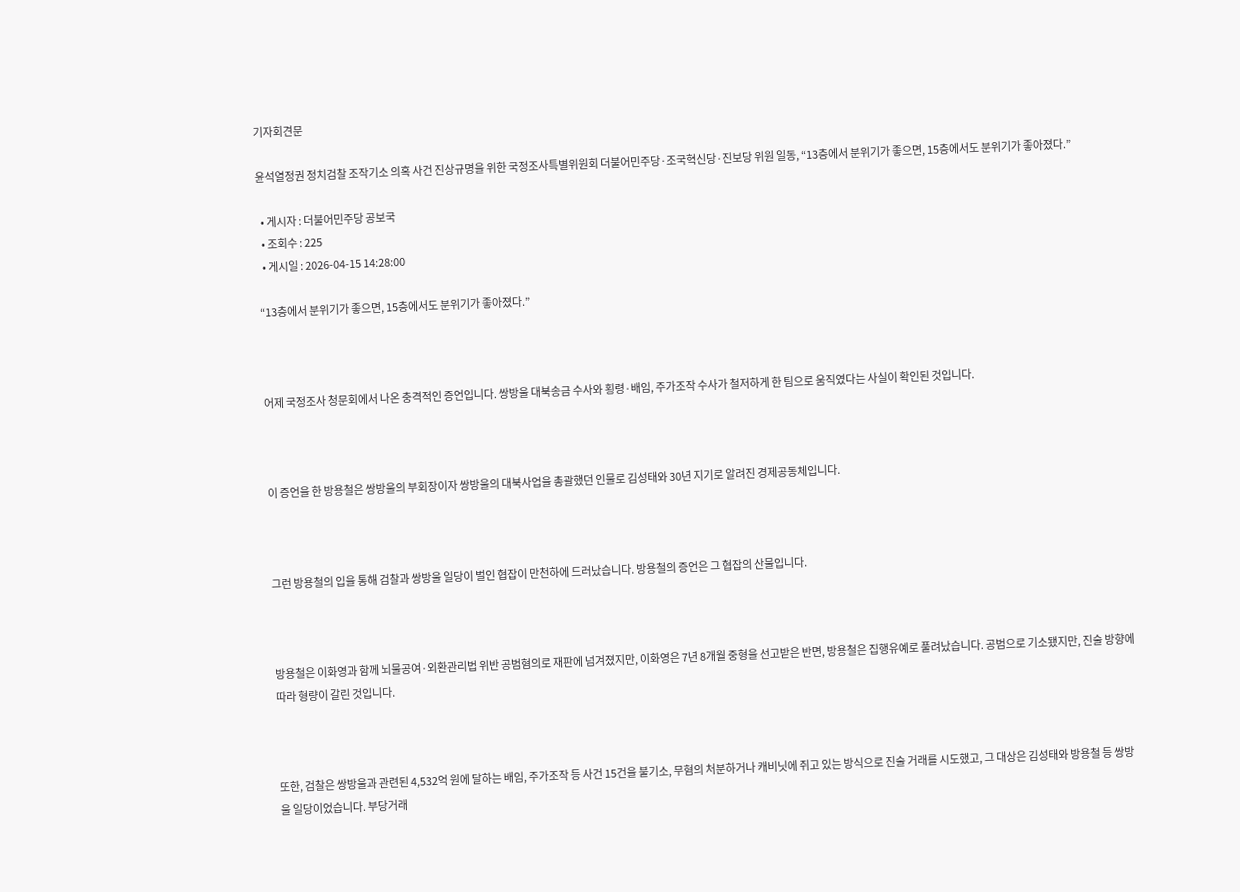기자회견문

윤석열정권 정치검찰 조작기소 의혹 사건 진상규명을 위한 국정조사특별위원회 더불어민주당·조국혁신당·진보당 위원 일동, “13층에서 분위기가 좋으면, 15층에서도 분위기가 좋아졌다.”

  • 게시자 : 더불어민주당 공보국
  • 조회수 : 225
  • 게시일 : 2026-04-15 14:28:00

“13층에서 분위기가 좋으면, 15층에서도 분위기가 좋아졌다.”



어제 국정조사 청문회에서 나온 충격적인 증언입니다. 쌍방울 대북송금 수사와 횡령·배임, 주가조작 수사가 철저하게 한 팀으로 움직였다는 사실이 확인된 것입니다.



이 증언을 한 방용철은 쌍방울의 부회장이자 쌍방울의 대북사업을 총괄했던 인물로 김성태와 30년 지기로 알려진 경제공동체입니다.



그런 방용철의 입을 통해 검찰과 쌍방울 일당이 벌인 협잡이 만천하에 드러났습니다. 방용철의 증언은 그 협잡의 산물입니다.



방용철은 이화영과 함께 뇌물공여·외환관리법 위반 공범혐의로 재판에 넘겨졌지만, 이화영은 7년 8개월 중형을 선고받은 반면, 방용철은 집행유예로 풀려났습니다. 공범으로 기소됐지만, 진술 방향에 따라 형량이 갈린 것입니다.



또한, 검찰은 쌍방울과 관련된 4,532억 원에 달하는 배임, 주가조작 등 사건 15건을 불기소, 무혐의 처분하거나 캐비닛에 쥐고 있는 방식으로 진술 거래를 시도했고, 그 대상은 김성태와 방용철 등 쌍방울 일당이었습니다. 부당거래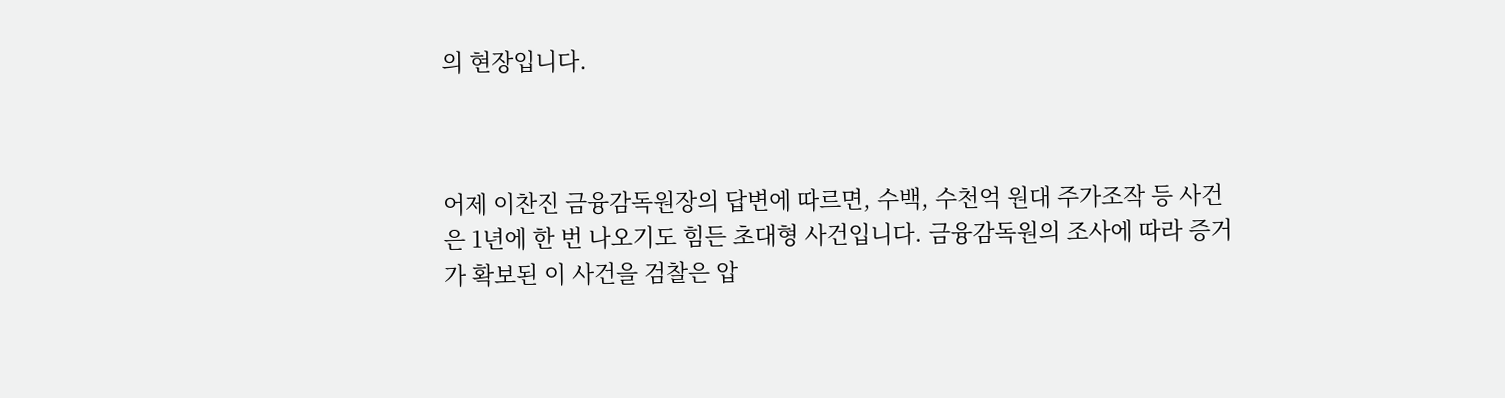의 현장입니다.



어제 이찬진 금융감독원장의 답변에 따르면, 수백, 수천억 원대 주가조작 등 사건은 1년에 한 번 나오기도 힘든 초대형 사건입니다. 금융감독원의 조사에 따라 증거가 확보된 이 사건을 검찰은 압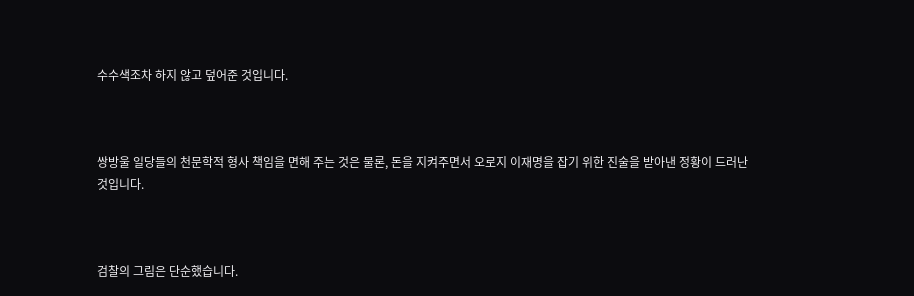수수색조차 하지 않고 덮어준 것입니다.



쌍방울 일당들의 천문학적 형사 책임을 면해 주는 것은 물론, 돈을 지켜주면서 오로지 이재명을 잡기 위한 진술을 받아낸 정황이 드러난 것입니다.



검찰의 그림은 단순했습니다.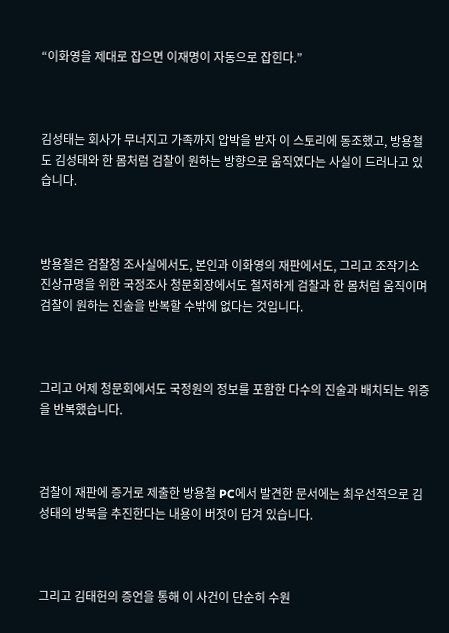“이화영을 제대로 잡으면 이재명이 자동으로 잡힌다.”



김성태는 회사가 무너지고 가족까지 압박을 받자 이 스토리에 동조했고, 방용철도 김성태와 한 몸처럼 검찰이 원하는 방향으로 움직였다는 사실이 드러나고 있습니다.



방용철은 검찰청 조사실에서도, 본인과 이화영의 재판에서도, 그리고 조작기소 진상규명을 위한 국정조사 청문회장에서도 철저하게 검찰과 한 몸처럼 움직이며 검찰이 원하는 진술을 반복할 수밖에 없다는 것입니다.



그리고 어제 청문회에서도 국정원의 정보를 포함한 다수의 진술과 배치되는 위증을 반복했습니다.



검찰이 재판에 증거로 제출한 방용철 PC에서 발견한 문서에는 최우선적으로 김성태의 방북을 추진한다는 내용이 버젓이 담겨 있습니다.



그리고 김태헌의 증언을 통해 이 사건이 단순히 수원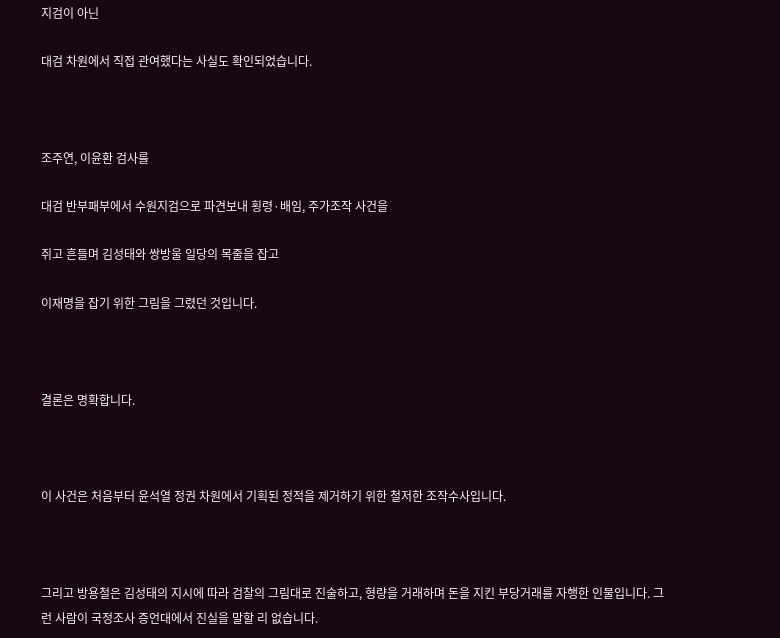지검이 아닌

대검 차원에서 직접 관여했다는 사실도 확인되었습니다.



조주연, 이윤환 검사를

대검 반부패부에서 수원지검으로 파견보내 횡령·배임, 주가조작 사건을

쥐고 흔들며 김성태와 쌍방울 일당의 목줄을 잡고

이재명을 잡기 위한 그림을 그렸던 것입니다.



결론은 명확합니다.



이 사건은 처음부터 윤석열 정권 차원에서 기획된 정적을 제거하기 위한 철저한 조작수사입니다.



그리고 방용철은 김성태의 지시에 따라 검찰의 그림대로 진술하고, 형량을 거래하며 돈을 지킨 부당거래를 자행한 인물입니다. 그런 사람이 국정조사 증언대에서 진실을 말할 리 없습니다.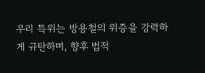우리 특위는 방용철의 위증을 강력하게 규탄하며, 향후 법적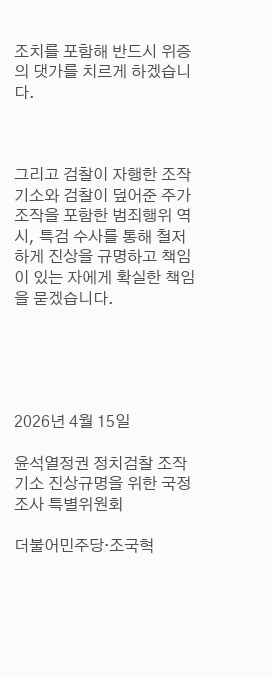조치를 포함해 반드시 위증의 댓가를 치르게 하겠습니다.



그리고 검찰이 자행한 조작 기소와 검찰이 덮어준 주가조작을 포함한 범죄행위 역시, 특검 수사를 통해 철저하게 진상을 규명하고 책임이 있는 자에게 확실한 책임을 묻겠습니다.





2026년 4월 15일

윤석열정권 정치검찰 조작기소 진상규명을 위한 국정조사 특별위원회

더불어민주당·조국혁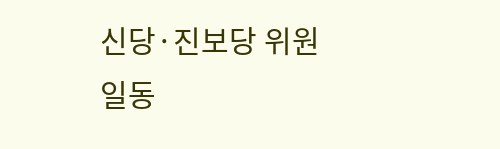신당·진보당 위원 일동